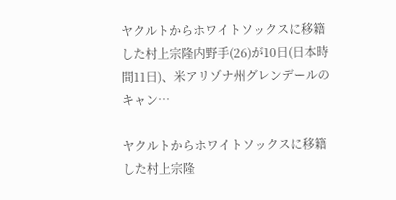ヤクルトからホワイトソックスに移籍した村上宗隆内野手(26)が10日(日本時間11日)、米アリゾナ州グレンデールのキャン…

ヤクルトからホワイトソックスに移籍した村上宗隆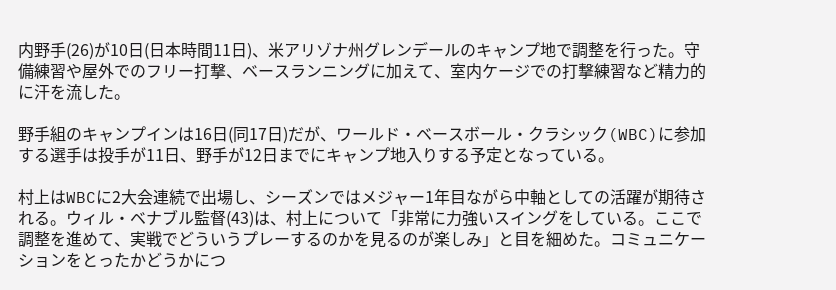内野手(26)が10日(日本時間11日)、米アリゾナ州グレンデールのキャンプ地で調整を行った。守備練習や屋外でのフリー打撃、ベースランニングに加えて、室内ケージでの打撃練習など精力的に汗を流した。

野手組のキャンプインは16日(同17日)だが、ワールド・ベースボール・クラシック(WBC)に参加する選手は投手が11日、野手が12日までにキャンプ地入りする予定となっている。

村上はWBCに2大会連続で出場し、シーズンではメジャー1年目ながら中軸としての活躍が期待される。ウィル・ベナブル監督(43)は、村上について「非常に力強いスイングをしている。ここで調整を進めて、実戦でどういうプレーするのかを見るのが楽しみ」と目を細めた。コミュニケーションをとったかどうかにつ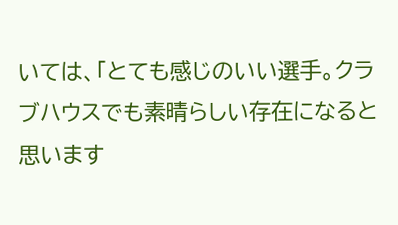いては、「とても感じのいい選手。クラブハウスでも素晴らしい存在になると思います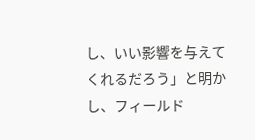し、いい影響を与えてくれるだろう」と明かし、フィールド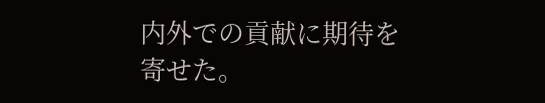内外での貢献に期待を寄せた。